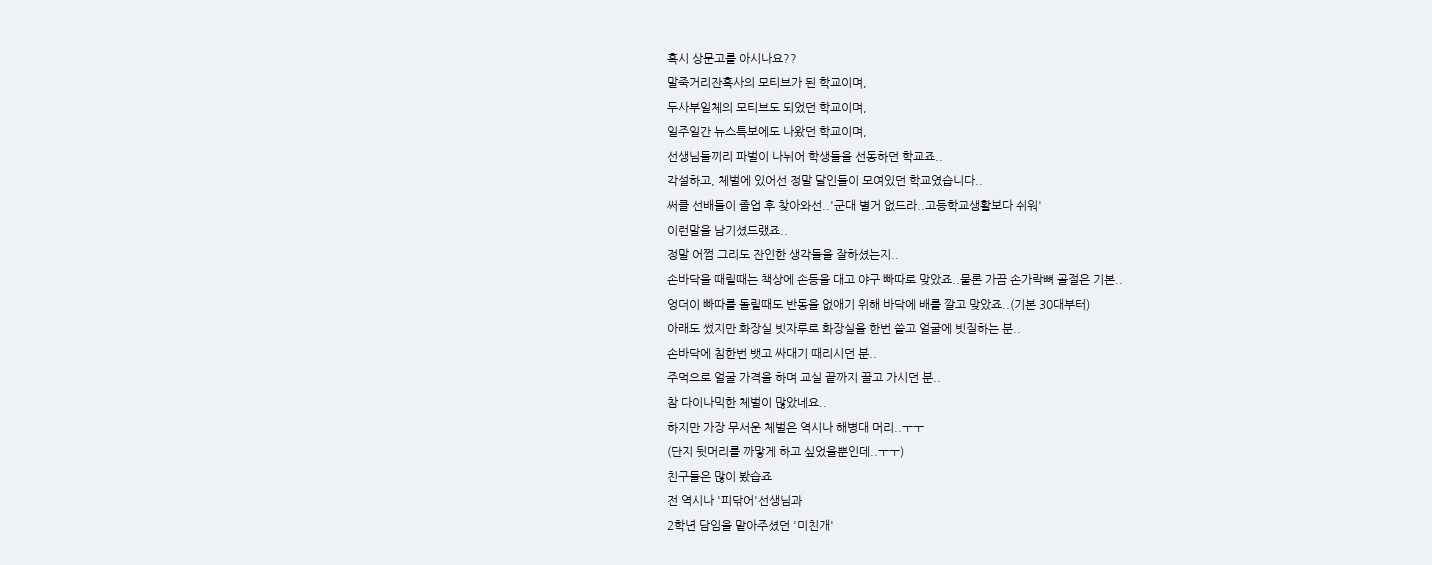혹시 상문고를 아시나요??
말죽거리잔혹사의 모티브가 된 학교이며,
두사부일체의 모티브도 되었던 학교이며,
일주일간 뉴스특보에도 나왔던 학교이며,
선생님들끼리 파벌이 나뉘어 학생들을 선동하던 학교죠..
각설하고, 체벌에 있어선 정말 달인들이 모여있던 학교였습니다..
써클 선배들이 졸업 후 찾아와선..'군대 별거 없드라..고등학교생활보다 쉬워'
이런말을 남기셨드랬죠..
정말 어쩜 그리도 잔인한 생각들을 잘하셨는지..
손바닥을 때릴때는 책상에 손등을 대고 야구 빠따로 맞았죠..물론 가끔 손가락뼈 골절은 기본..
엉더이 빠따를 돌릴때도 반동을 없애기 위해 바닥에 배를 깔고 맞았죠..(기본 30대부터)
아래도 썼지만 화장실 빗자루로 화장실을 한번 쓸고 얼굴에 빗질하는 분..
손바닥에 침한번 뱃고 싸대기 때리시던 분..
주먹으로 얼굴 가격을 하며 교실 끝까지 끌고 가시던 분..
참 다이나믹한 체벌이 많았네요..
하지만 가장 무서운 체벌은 역시나 해병대 머리..ㅜㅜ
(단지 뒷머리를 까맣게 하고 싶었을뿐인데..ㅜㅜ)
친구들은 많이 봤습죠
전 역시나 '피닦어'선생님과
2학년 담임을 맡아주셨던 '미친개'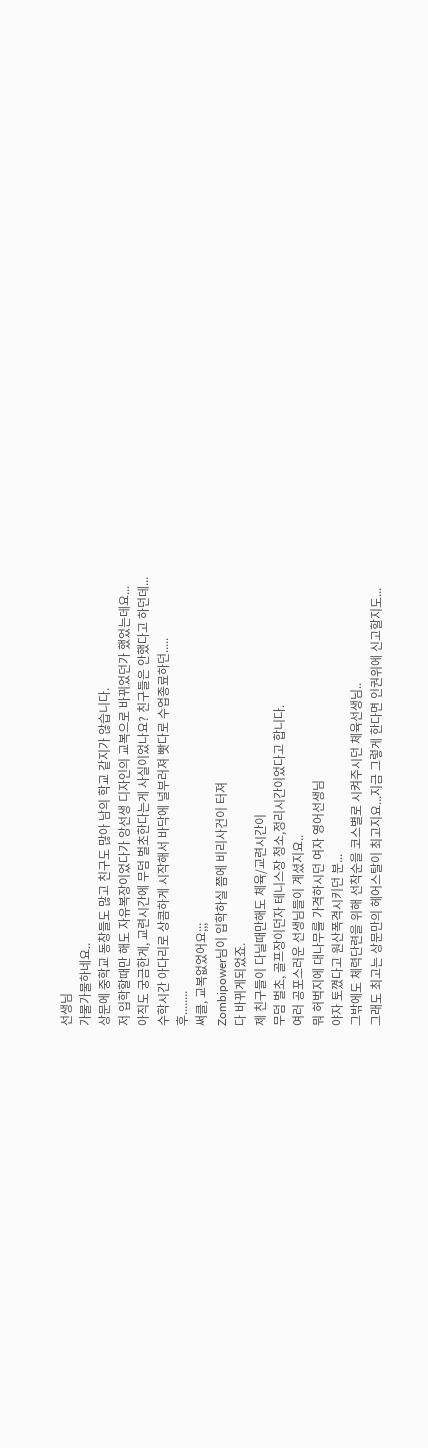선생님
가물가물하네요..
상문에 중학교 동창들도 많고 친구도 많아 남의 학교 같지가 않습니다.
저 입학할때만 해도 자유복장이었다가 앙선생 디자인의 교복으로 바뀌었던가 했었는데요...
아직도 궁금한게, 교련시간에 무덤 벌초한다는게 사실이었나요? 친구들은 안했다고 하던데...
수학시간 아다리로 상콤하게 시작해서 바닥에 널부러져 빳다로 수업종료하던.....
후........
써클, 교복없었어요;;;
Zombipower님이 입학하실 쯤에 비리사건이 터져
다 바뀌게되었죠.
제 친구들이 다닐때만해도 체육/교련시간이
무덤 벌초, 골프장이던자 테니스장 청소,정리시간이었다고 합니다.
여러 공포스러운 선생님들이 계셨지요..
뭐 허벅지에 대나무를 가격하시던 여자 영어선생님
야자 토꼈다고 원산폭격시키던 분...
그밖에도 체력단련을 위해 선착순을 코스별로 시켜주시던 체육선생님..
그래도 최고는 상문만의 헤어스탈이 최고지요...지금 그렇게 한다면 인권위에 신고할지도...